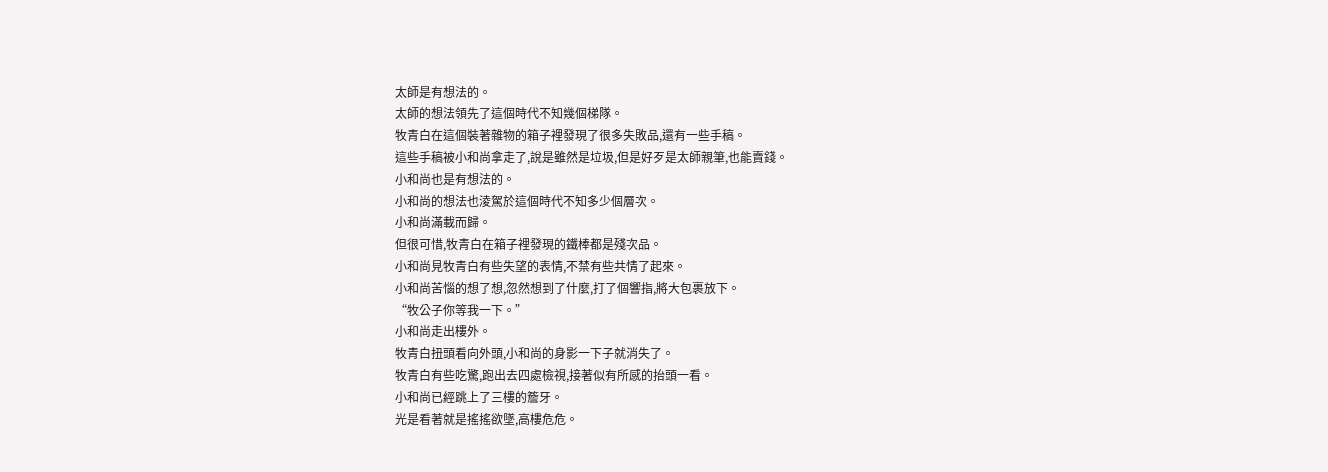太師是有想法的。
太師的想法領先了這個時代不知幾個梯隊。
牧青白在這個裝著雜物的箱子裡發現了很多失敗品,還有一些手稿。
這些手稿被小和尚拿走了,說是雖然是垃圾,但是好歹是太師親筆,也能賣錢。
小和尚也是有想法的。
小和尚的想法也淩駕於這個時代不知多少個層次。
小和尚滿載而歸。
但很可惜,牧青白在箱子裡發現的鐵棒都是殘次品。
小和尚見牧青白有些失望的表情,不禁有些共情了起來。
小和尚苦惱的想了想,忽然想到了什麼,打了個響指,將大包裹放下。
“牧公子你等我一下。”
小和尚走出樓外。
牧青白扭頭看向外頭,小和尚的身影一下子就消失了。
牧青白有些吃驚,跑出去四處檢視,接著似有所感的抬頭一看。
小和尚已經跳上了三樓的簷牙。
光是看著就是搖搖欲墜,高樓危危。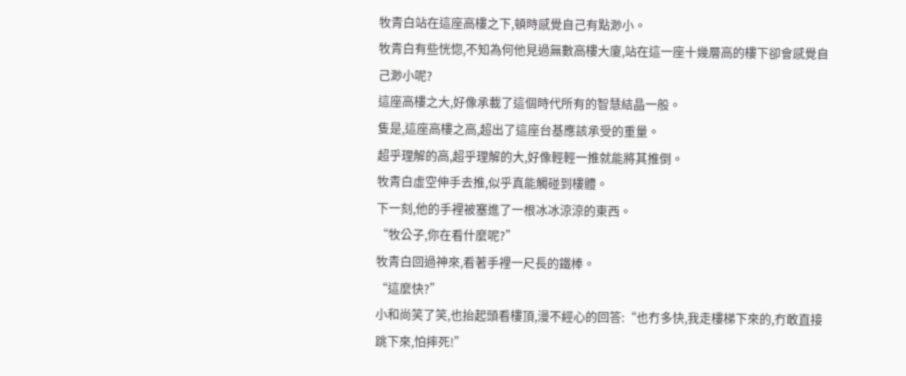牧青白站在這座高樓之下,頓時感覺自己有點渺小。
牧青白有些恍惚,不知為何他見過無數高樓大廈,站在這一座十幾層高的樓下卻會感覺自己渺小呢?
這座高樓之大,好像承載了這個時代所有的智慧結晶一般。
隻是,這座高樓之高,超出了這座台基應該承受的重量。
超乎理解的高,超乎理解的大,好像輕輕一推就能將其推倒。
牧青白虛空伸手去推,似乎真能觸碰到樓體。
下一刻,他的手裡被塞進了一根冰冰涼涼的東西。
“牧公子,你在看什麼呢?”
牧青白回過神來,看著手裡一尺長的鐵棒。
“這麼快?”
小和尚笑了笑,也抬起頭看樓頂,漫不經心的回答:“也冇多快,我走樓梯下來的,冇敢直接跳下來,怕摔死!”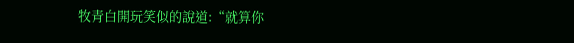牧青白開玩笑似的說道:“就算你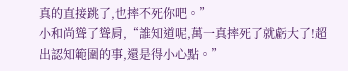真的直接跳了,也摔不死你吧。”
小和尚聳了聳肩,“誰知道呢,萬一真摔死了就虧大了!超出認知範圍的事,還是得小心點。”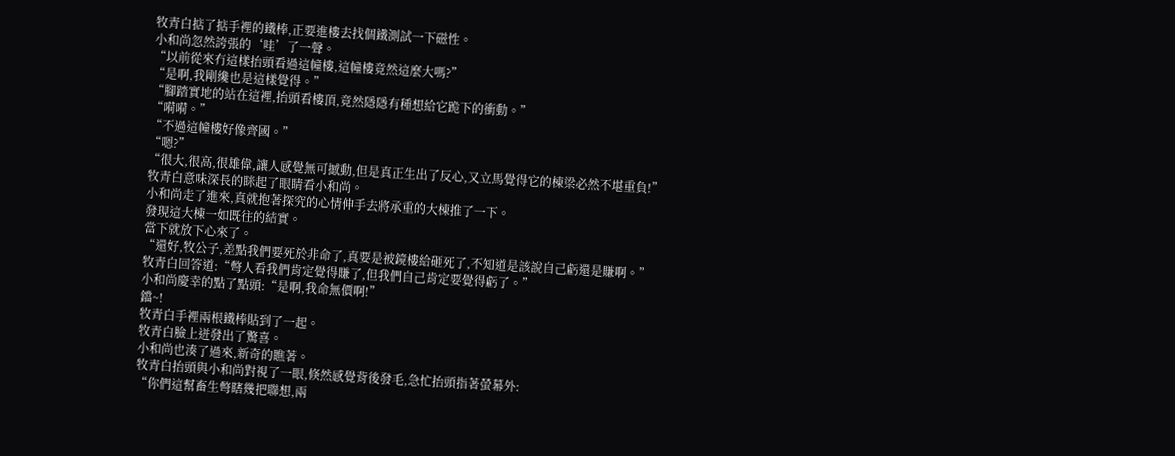牧青白掂了掂手裡的鐵棒,正要進樓去找個鐵測試一下磁性。
小和尚忽然誇張的‘哇’了一聲。
“以前從來冇這樣抬頭看過這幢樓,這幢樓竟然這麼大嗎?”
“是啊,我剛纔也是這樣覺得。”
“腳踏實地的站在這裡,抬頭看樓頂,竟然隱隱有種想給它跪下的衝動。”
“嗬嗬。”
“不過這幢樓好像齊國。”
“嗯?”
“很大,很高,很雄偉,讓人感覺無可撼動,但是真正生出了反心,又立馬覺得它的棟梁必然不堪重負!”
牧青白意味深長的眯起了眼睛看小和尚。
小和尚走了進來,真就抱著探究的心情伸手去將承重的大棟推了一下。
發現這大棟一如既往的結實。
當下就放下心來了。
“還好,牧公子,差點我們要死於非命了,真要是被鏡樓給砸死了,不知道是該說自己虧還是賺啊。”
牧青白回答道:“彆人看我們肯定覺得賺了,但我們自己肯定要覺得虧了。”
小和尚慶幸的點了點頭:“是啊,我命無價啊!”
鐺~!
牧青白手裡兩根鐵棒貼到了一起。
牧青白臉上迸發出了驚喜。
小和尚也湊了過來,新奇的瞧著。
牧青白抬頭與小和尚對視了一眼,倏然感覺背後發毛,急忙抬頭指著螢幕外:
“你們這幫畜生彆瞎幾把聯想,兩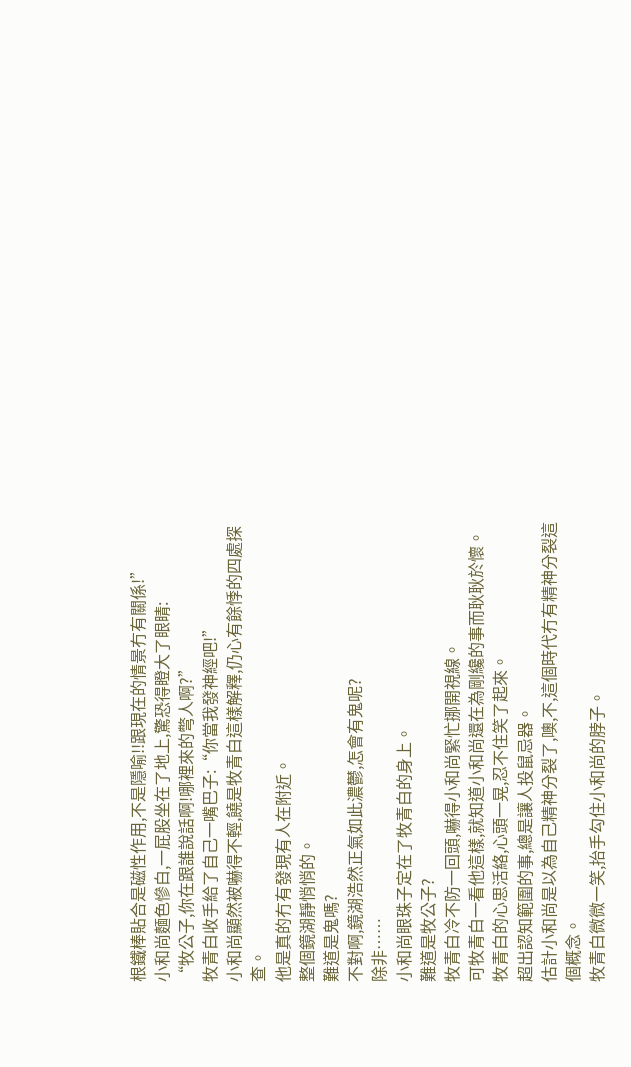根鐵棒貼合是磁性作用,不是隱喻!!跟現在的情景冇有關係!”
小和尚麵色慘白,一屁股坐在了地上,驚恐得瞪大了眼睛:
“牧公子,你在跟誰說話啊!哪裡來的彆人啊?”
牧青白收手給了自己一嘴巴子:“你當我發神經吧!”
小和尚顯然被嚇得不輕,饒是牧青白這樣解釋,仍心有餘悸的四處探查。
他是真的冇有發現有人在附近。
整個鏡湖靜悄悄的。
難道是鬼嗎?
不對啊,鏡湖浩然正氣如此濃鬱,怎會有鬼呢?
除非……
小和尚眼珠子定在了牧青白的身上。
難道是牧公子?
牧青白冷不防一回頭,嚇得小和尚緊忙挪開視線。
可牧青白一看他這樣,就知道小和尚還在為剛纔的事而耿耿於懷。
牧青白的心思活絡,心頭一晃,忍不住笑了起來。
超出認知範圍的事,總是讓人投鼠忌器。
估計小和尚是以為自己精神分裂了,噢,不,這個時代冇有精神分裂這個概念。
牧青白微微一笑,抬手勾住小和尚的脖子。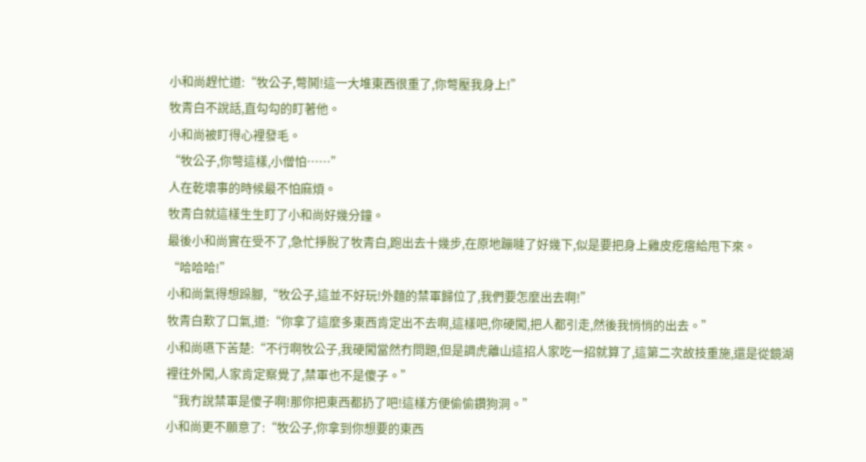小和尚趕忙道:“牧公子,彆鬨!這一大堆東西很重了,你彆壓我身上!”
牧青白不說話,直勾勾的盯著他。
小和尚被盯得心裡發毛。
“牧公子,你彆這樣,小僧怕……”
人在乾壞事的時候最不怕麻煩。
牧青白就這樣生生盯了小和尚好幾分鐘。
最後小和尚實在受不了,急忙掙脫了牧青白,跑出去十幾步,在原地蹦噠了好幾下,似是要把身上雞皮疙瘩給甩下來。
“哈哈哈!”
小和尚氣得想跺腳,“牧公子,這並不好玩!外麵的禁軍歸位了,我們要怎麼出去啊!”
牧青白歎了口氣,道:“你拿了這麼多東西肯定出不去啊,這樣吧,你硬闖,把人都引走,然後我悄悄的出去。”
小和尚嚥下苦楚:“不行啊牧公子,我硬闖當然冇問題,但是調虎離山這招人家吃一招就算了,這第二次故技重施,還是從鏡湖裡往外闖,人家肯定察覺了,禁軍也不是傻子。”
“我冇說禁軍是傻子啊!那你把東西都扔了吧!這樣方便偷偷鑽狗洞。”
小和尚更不願意了:“牧公子,你拿到你想要的東西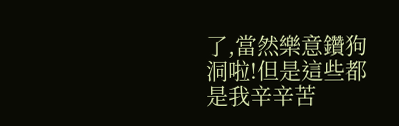了,當然樂意鑽狗洞啦!但是這些都是我辛辛苦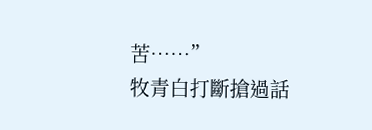苦……”
牧青白打斷搶過話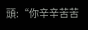頭:“你辛辛苦苦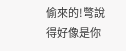偷來的!彆說得好像是你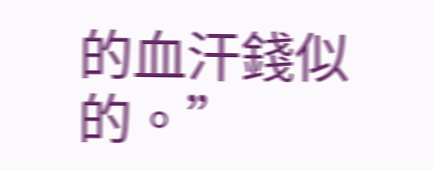的血汗錢似的。”